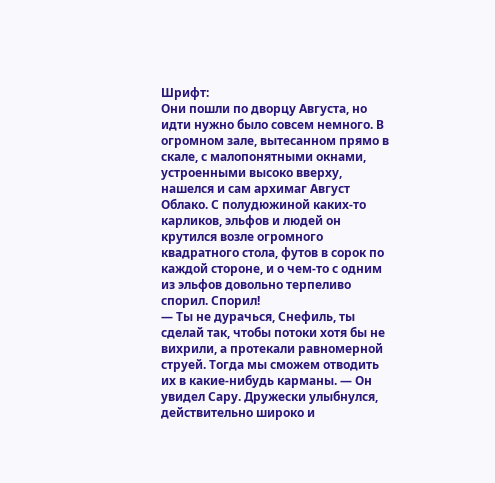Шрифт:
Они пошли по дворцу Августа, но идти нужно было совсем немного. В огромном зале, вытесанном прямо в скале, с малопонятными окнами, устроенными высоко вверху, нашелся и сам архимаг Август Облако. С полудюжиной каких-то карликов, эльфов и людей он крутился возле огромного квадратного стола, футов в сорок по каждой стороне, и о чем-то с одним из эльфов довольно терпеливо спорил. Спорил!
— Ты не дурачься, Снефиль, ты сделай так, чтобы потоки хотя бы не вихрили, а протекали равномерной струей. Тогда мы сможем отводить их в какие-нибудь карманы. — Он увидел Сару. Дружески улыбнулся, действительно широко и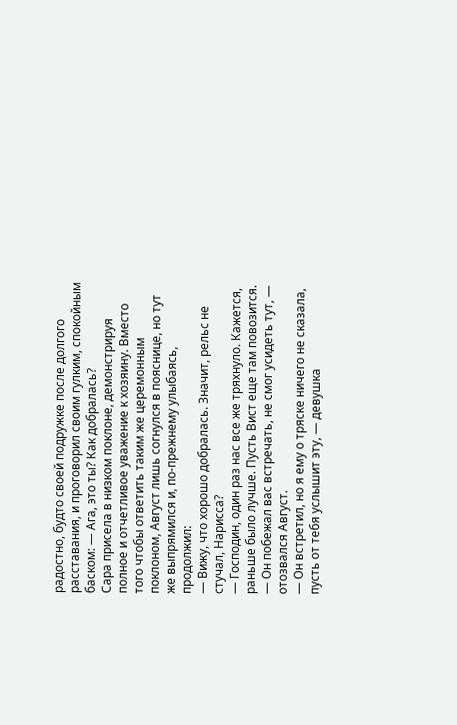радостно, будто своей подружке после долгого расставания, и проговорил своим гулким, спокойным баском: — Ага, это ты? Как добралась?
Сара присела в низком поклоне, демонстрируя полное и отчетливое уважение к хозяину. Вместо того чтобы ответить таким же церемонным поклоном, Август лишь согнулся в пояснице, но тут же выпрямился и, по-прежнему улыбаясь, продолжил:
— Вижу, что хорошо добралась. Значит, рельс не стучал, Нарисса?
— Господин, один раз нас все же тряхнуло. Кажется, раньше было лучше. Пусть Вист еще там повозится.
— Он побежал вас встречать, не смог усидеть тут, — отозвался Август.
— Он встретил, но я ему о тряске ничего не сказала, пусть от тебя услышит эту, — девушка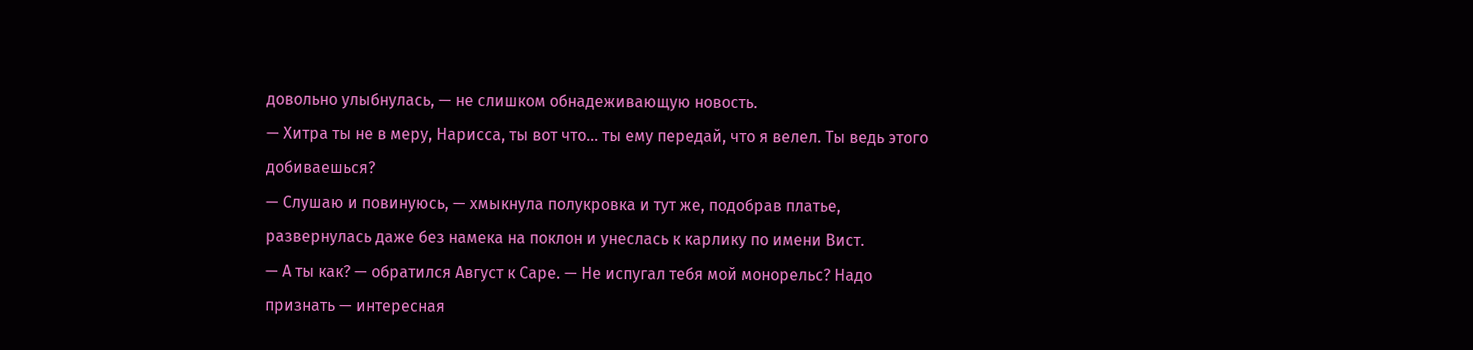довольно улыбнулась, — не слишком обнадеживающую новость.
— Хитра ты не в меру, Нарисса, ты вот что… ты ему передай, что я велел. Ты ведь этого добиваешься?
— Слушаю и повинуюсь, — хмыкнула полукровка и тут же, подобрав платье, развернулась даже без намека на поклон и унеслась к карлику по имени Вист.
— А ты как? — обратился Август к Саре. — Не испугал тебя мой монорельс? Надо признать — интересная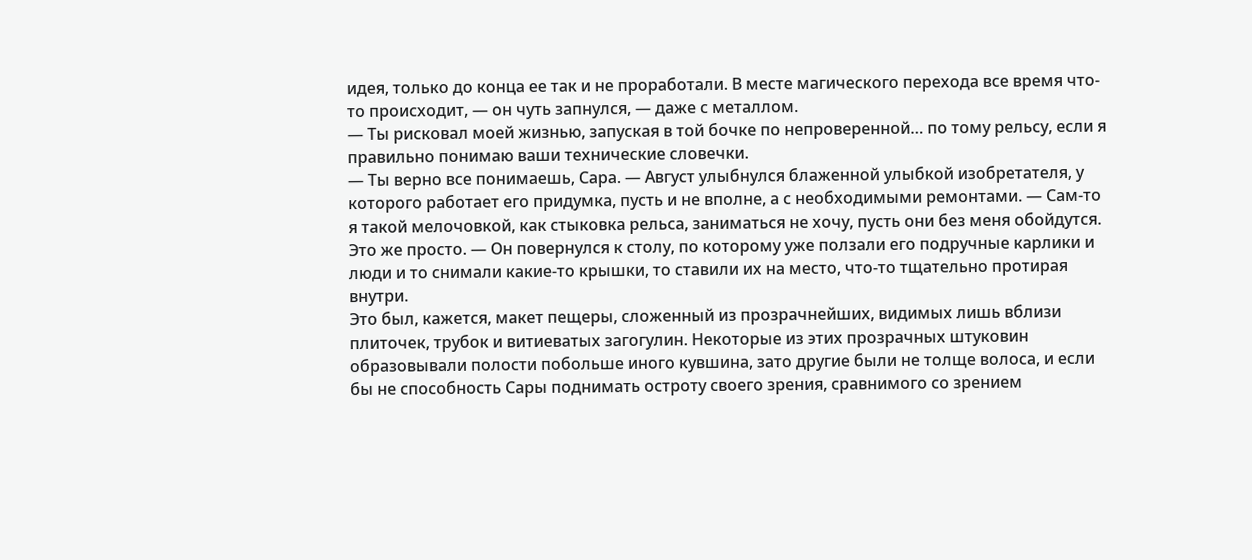идея, только до конца ее так и не проработали. В месте магического перехода все время что-то происходит, — он чуть запнулся, — даже с металлом.
— Ты рисковал моей жизнью, запуская в той бочке по непроверенной… по тому рельсу, если я правильно понимаю ваши технические словечки.
— Ты верно все понимаешь, Сара. — Август улыбнулся блаженной улыбкой изобретателя, у которого работает его придумка, пусть и не вполне, а с необходимыми ремонтами. — Сам-то я такой мелочовкой, как стыковка рельса, заниматься не хочу, пусть они без меня обойдутся. Это же просто. — Он повернулся к столу, по которому уже ползали его подручные карлики и люди и то снимали какие-то крышки, то ставили их на место, что-то тщательно протирая внутри.
Это был, кажется, макет пещеры, сложенный из прозрачнейших, видимых лишь вблизи плиточек, трубок и витиеватых загогулин. Некоторые из этих прозрачных штуковин образовывали полости побольше иного кувшина, зато другие были не толще волоса, и если бы не способность Сары поднимать остроту своего зрения, сравнимого со зрением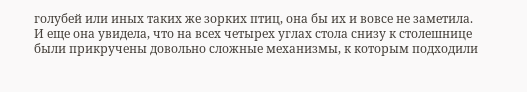голубей или иных таких же зорких птиц, она бы их и вовсе не заметила.
И еще она увидела, что на всех четырех углах стола снизу к столешнице были прикручены довольно сложные механизмы, к которым подходили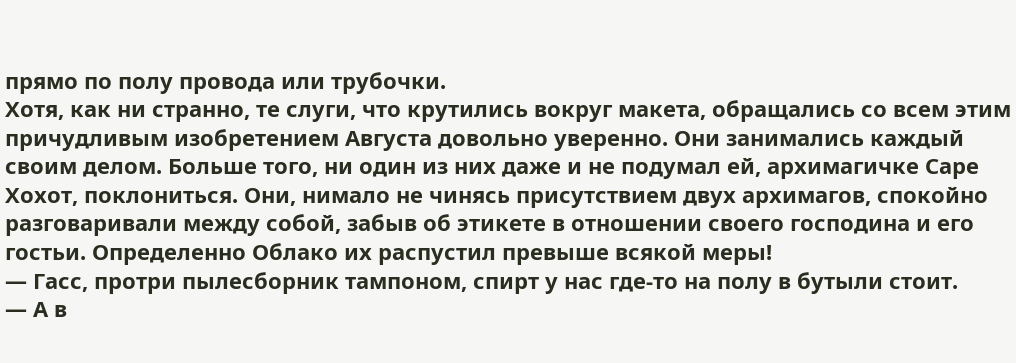прямо по полу провода или трубочки.
Хотя, как ни странно, те слуги, что крутились вокруг макета, обращались со всем этим причудливым изобретением Августа довольно уверенно. Они занимались каждый своим делом. Больше того, ни один из них даже и не подумал ей, архимагичке Саре Хохот, поклониться. Они, нимало не чинясь присутствием двух архимагов, спокойно разговаривали между собой, забыв об этикете в отношении своего господина и его гостьи. Определенно Облако их распустил превыше всякой меры!
— Гасс, протри пылесборник тампоном, спирт у нас где-то на полу в бутыли стоит.
— А в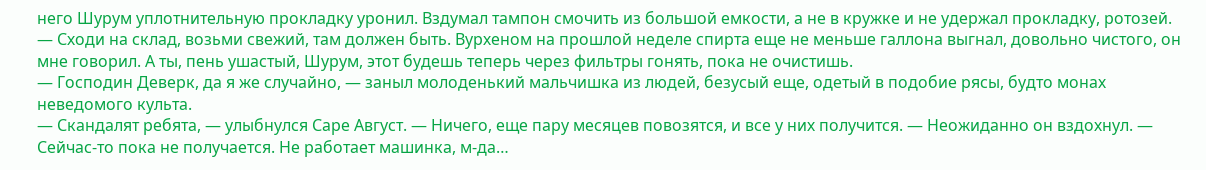него Шурум уплотнительную прокладку уронил. Вздумал тампон смочить из большой емкости, а не в кружке и не удержал прокладку, ротозей.
— Сходи на склад, возьми свежий, там должен быть. Вурхеном на прошлой неделе спирта еще не меньше галлона выгнал, довольно чистого, он мне говорил. А ты, пень ушастый, Шурум, этот будешь теперь через фильтры гонять, пока не очистишь.
— Господин Деверк, да я же случайно, — заныл молоденький мальчишка из людей, безусый еще, одетый в подобие рясы, будто монах неведомого культа.
— Скандалят ребята, — улыбнулся Саре Август. — Ничего, еще пару месяцев повозятся, и все у них получится. — Неожиданно он вздохнул. — Сейчас-то пока не получается. Не работает машинка, м-да…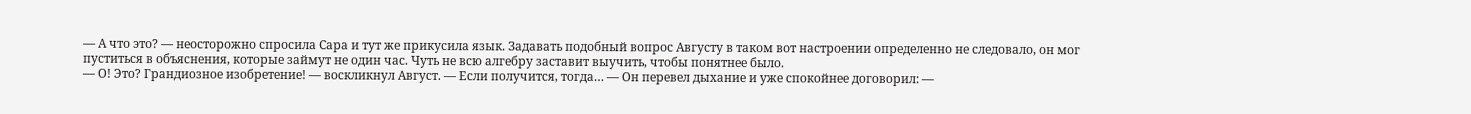— А что это? — неосторожно спросила Сара и тут же прикусила язык. Задавать подобный вопрос Августу в таком вот настроении определенно не следовало, он мог пуститься в объяснения, которые займут не один час. Чуть не всю алгебру заставит выучить, чтобы понятнее было.
— О! Это? Грандиозное изобретение! — воскликнул Август. — Если получится, тогда… — Он перевел дыхание и уже спокойнее договорил: —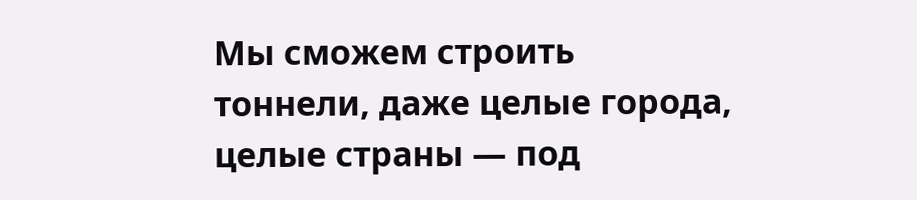Мы сможем строить тоннели, даже целые города, целые страны — под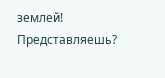землей! Представляешь?